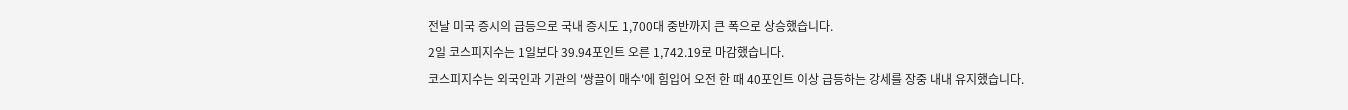전날 미국 증시의 급등으로 국내 증시도 1,700대 중반까지 큰 폭으로 상승했습니다.
2일 코스피지수는 1일보다 39.94포인트 오른 1,742.19로 마감했습니다.
코스피지수는 외국인과 기관의 '쌍끌이 매수'에 힘입어 오전 한 때 40포인트 이상 급등하는 강세를 장중 내내 유지했습니다.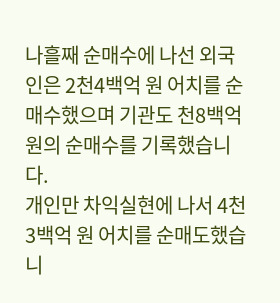나흘째 순매수에 나선 외국인은 2천4백억 원 어치를 순매수했으며 기관도 천8백억 원의 순매수를 기록했습니다.
개인만 차익실현에 나서 4천3백억 원 어치를 순매도했습니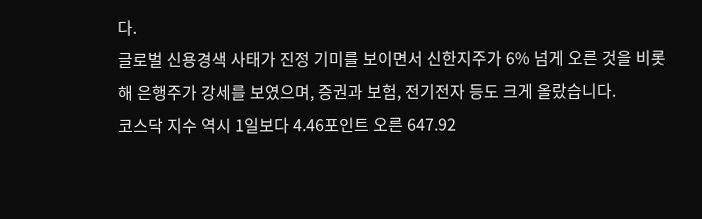다.
글로벌 신용경색 사태가 진정 기미를 보이면서 신한지주가 6% 넘게 오른 것을 비롯해 은행주가 강세를 보였으며, 증권과 보험, 전기전자 등도 크게 올랐습니다.
코스닥 지수 역시 1일보다 4.46포인트 오른 647.92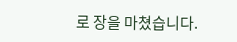로 장을 마쳤습니다.